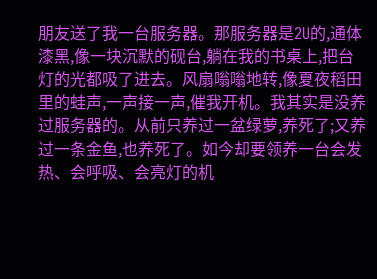朋友送了我一台服务器。那服务器是2U的,通体漆黑,像一块沉默的砚台,躺在我的书桌上,把台灯的光都吸了进去。风扇嗡嗡地转,像夏夜稻田里的蛙声,一声接一声,催我开机。我其实是没养过服务器的。从前只养过一盆绿萝,养死了;又养过一条金鱼,也养死了。如今却要领养一台会发热、会呼吸、会亮灯的机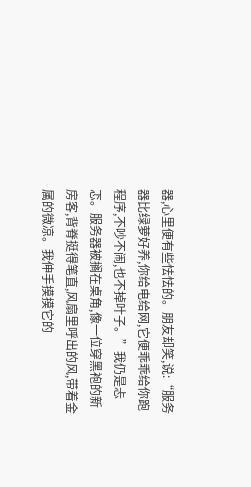器,心里便有些怯怯的。朋友却笑,说:“服务器比绿萝好养,你给电给网,它便乖乖给你跑程序,不吵不闹,也不掉叶子。”我仍是忐忑。服务器被搁在桌角,像一位穿黑袍的新房客,背脊挺得笔直,风扇里呼出的风,带着金属的微凉。我伸手摸摸它的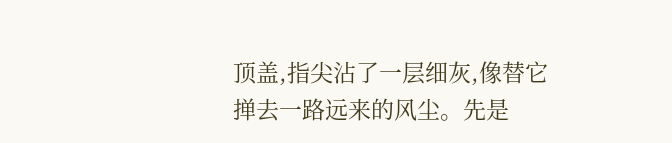顶盖,指尖沾了一层细灰,像替它掸去一路远来的风尘。先是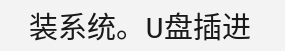装系统。U盘插进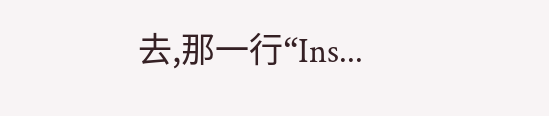去,那一行“Ins...